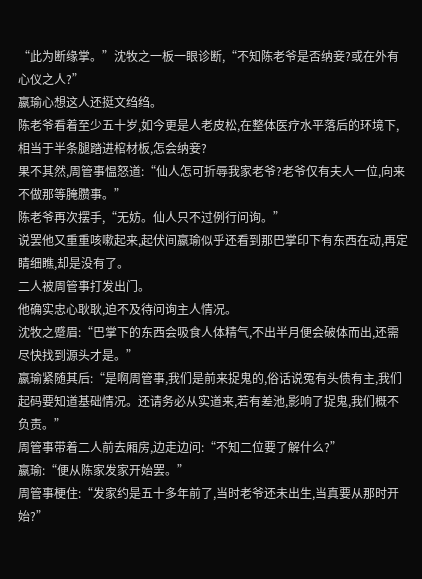“此为断缘掌。”沈牧之一板一眼诊断,“不知陈老爷是否纳妾?或在外有心仪之人?”
嬴瑜心想这人还挺文绉绉。
陈老爷看着至少五十岁,如今更是人老皮松,在整体医疗水平落后的环境下,相当于半条腿踏进棺材板,怎会纳妾?
果不其然,周管事愠怒道:“仙人怎可折辱我家老爷?老爷仅有夫人一位,向来不做那等腌臜事。”
陈老爷再次摆手,“无妨。仙人只不过例行问询。”
说罢他又重重咳嗽起来,起伏间嬴瑜似乎还看到那巴掌印下有东西在动,再定睛细瞧,却是没有了。
二人被周管事打发出门。
他确实忠心耿耿,迫不及待问询主人情况。
沈牧之蹙眉:“巴掌下的东西会吸食人体精气,不出半月便会破体而出,还需尽快找到源头才是。”
嬴瑜紧随其后:“是啊周管事,我们是前来捉鬼的,俗话说冤有头债有主,我们起码要知道基础情况。还请务必从实道来,若有差池,影响了捉鬼,我们概不负责。”
周管事带着二人前去厢房,边走边问:“不知二位要了解什么?”
嬴瑜:“便从陈家发家开始罢。”
周管事梗住:“发家约是五十多年前了,当时老爷还未出生,当真要从那时开始?”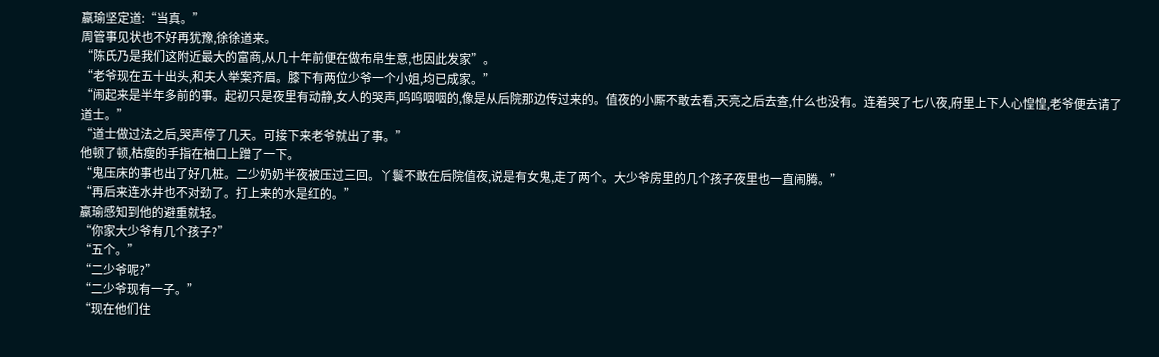嬴瑜坚定道:“当真。”
周管事见状也不好再犹豫,徐徐道来。
“陈氏乃是我们这附近最大的富商,从几十年前便在做布帛生意,也因此发家”。
“老爷现在五十出头,和夫人举案齐眉。膝下有两位少爷一个小姐,均已成家。”
“闹起来是半年多前的事。起初只是夜里有动静,女人的哭声,呜呜咽咽的,像是从后院那边传过来的。值夜的小厮不敢去看,天亮之后去查,什么也没有。连着哭了七八夜,府里上下人心惶惶,老爷便去请了道士。”
“道士做过法之后,哭声停了几天。可接下来老爷就出了事。”
他顿了顿,枯瘦的手指在袖口上蹭了一下。
“鬼压床的事也出了好几桩。二少奶奶半夜被压过三回。丫鬟不敢在后院值夜,说是有女鬼,走了两个。大少爷房里的几个孩子夜里也一直闹腾。”
“再后来连水井也不对劲了。打上来的水是红的。”
嬴瑜感知到他的避重就轻。
“你家大少爷有几个孩子?”
“五个。”
“二少爷呢?”
“二少爷现有一子。”
“现在他们住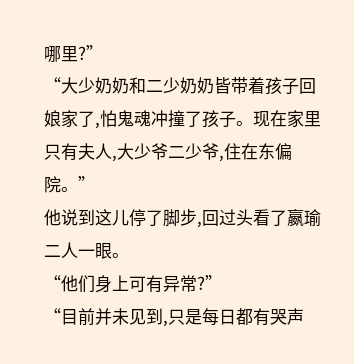哪里?”
“大少奶奶和二少奶奶皆带着孩子回娘家了,怕鬼魂冲撞了孩子。现在家里只有夫人,大少爷二少爷,住在东偏院。”
他说到这儿停了脚步,回过头看了嬴瑜二人一眼。
“他们身上可有异常?”
“目前并未见到,只是每日都有哭声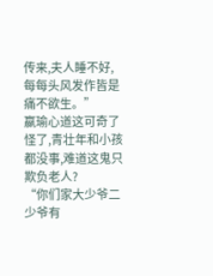传来,夫人睡不好,每每头风发作皆是痛不欲生。”
嬴瑜心道这可奇了怪了,青壮年和小孩都没事,难道这鬼只欺负老人?
“你们家大少爷二少爷有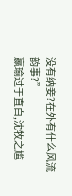没有纳妾?在外有什么风流韵事?”
嬴瑜过于直白,沈牧之尴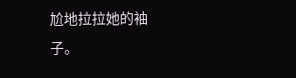尬地拉拉她的袖子。